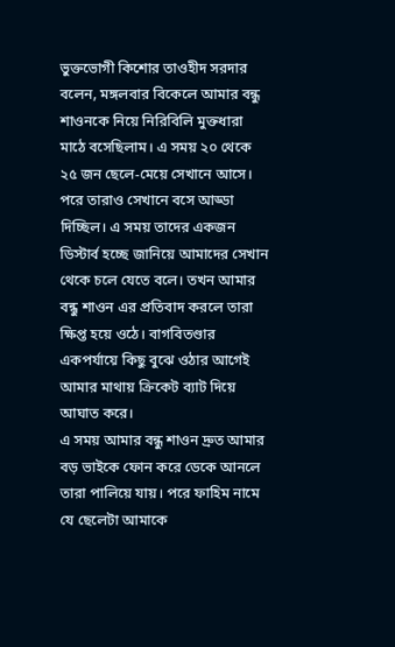ভুক্তভোগী কিশোর তাওহীদ সরদার বলেন, মঙ্গলবার বিকেলে আমার বন্ধু শাওনকে নিয়ে নিরিবিলি মুক্তধারা মাঠে বসেছিলাম। এ সময় ২০ থেকে ২৫ জন ছেলে-মেয়ে সেখানে আসে। পরে তারাও সেখানে বসে আড্ডা দিচ্ছিল। এ সময় তাদের একজন ডিস্টার্ব হচ্ছে জানিয়ে আমাদের সেখান থেকে চলে যেতে বলে। তখন আমার বন্ধু শাওন এর প্রতিবাদ করলে তারা ক্ষিপ্ত হয়ে ওঠে। বাগবিতণ্ডার একপর্যায়ে কিছু বুঝে ওঠার আগেই আমার মাথায় ক্রিকেট ব্যাট দিয়ে আঘাত করে।
এ সময় আমার বন্ধু শাওন দ্রুত আমার বড় ভাইকে ফোন করে ডেকে আনলে তারা পালিয়ে যায়। পরে ফাহিম নামে যে ছেলেটা আমাকে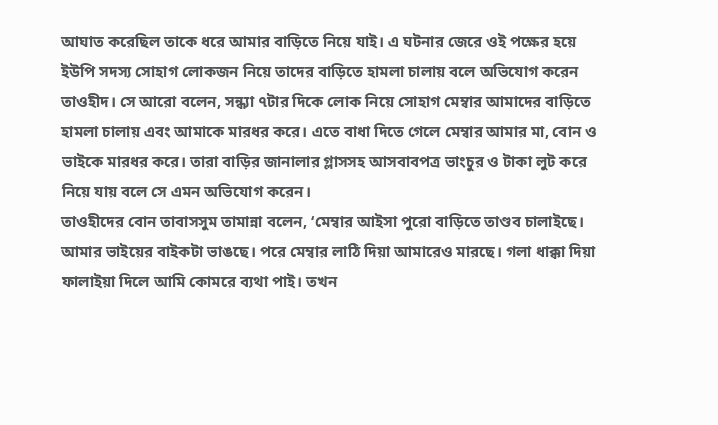আঘাত করেছিল তাকে ধরে আমার বাড়িতে নিয়ে যাই। এ ঘটনার জেরে ওই পক্ষের হয়ে ইউপি সদস্য সোহাগ লোকজন নিয়ে তাদের বাড়িতে হামলা চালায় বলে অভিযোগ করেন তাওহীদ। সে আরো বলেন, সন্ধ্যা ৭টার দিকে লোক নিয়ে সোহাগ মেম্বার আমাদের বাড়িতে হামলা চালায় এবং আমাকে মারধর করে। এতে বাধা দিতে গেলে মেম্বার আমার মা, বোন ও ভাইকে মারধর করে। তারা বাড়ির জানালার গ্লাসসহ আসবাবপত্র ভাংচুর ও টাকা লুট করে নিয়ে যায় বলে সে এমন অভিযোগ করেন।
তাওহীদের বোন তাবাসসুম তামান্না বলেন, ‘মেম্বার আইসা পুরো বাড়িতে তাণ্ডব চালাইছে। আমার ভাইয়ের বাইকটা ভাঙছে। পরে মেম্বার লাঠি দিয়া আমারেও মারছে। গলা ধাক্কা দিয়া ফালাইয়া দিলে আমি কোমরে ব্যথা পাই। তখন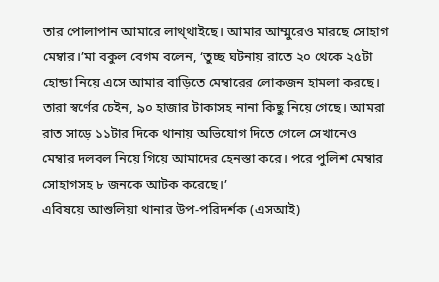তার পোলাপান আমারে লাথ্থাইছে। আমার আম্মুরেও মারছে সোহাগ মেম্বার।’মা বকুল বেগম বলেন, ‘তুচ্ছ ঘটনায় রাতে ২০ থেকে ২৫টা হোন্ডা নিয়ে এসে আমার বাড়িতে মেম্বারের লোকজন হামলা করছে। তারা স্বর্ণের চেইন, ৯০ হাজার টাকাসহ নানা কিছু নিয়ে গেছে। আমরা রাত সাড়ে ১১টার দিকে থানায় অভিযোগ দিতে গেলে সেখানেও মেম্বার দলবল নিয়ে গিয়ে আমাদের হেনস্তা করে। পরে পুলিশ মেম্বার সোহাগসহ ৮ জনকে আটক করেছে।’
এবিষয়ে আশুলিয়া থানার উপ-পরিদর্শক (এসআই)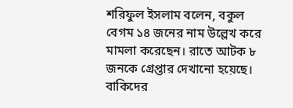শরিফুল ইসলাম বলেন, বকুল বেগম ১৪ জনের নাম উল্লেখ করে মামলা করেছেন। রাতে আটক ৮ জনকে গ্রেপ্তার দেখানো হয়েছে। বাকিদের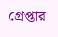গ্রেপ্তার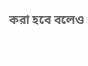করা হবে বলেও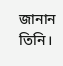জানান তিনি।